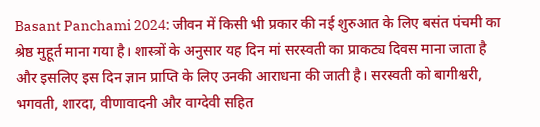Basant Panchami 2024: जीवन में किसी भी प्रकार की नई शुरुआत के लिए बसंत पंचमी का श्रेष्ठ मुहूर्त माना गया है। शास्त्रों के अनुसार यह दिन मां सरस्वती का प्राकट्य दिवस माना जाता है और इसलिए इस दिन ज्ञान प्राप्ति के लिए उनकी आराधना की जाती है। सरस्वती को बागीश्वरी, भगवती, शारदा, वीणावादनी और वाग्देवी सहित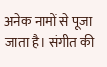अनेक नामों से पूजा जाता है। संगीत की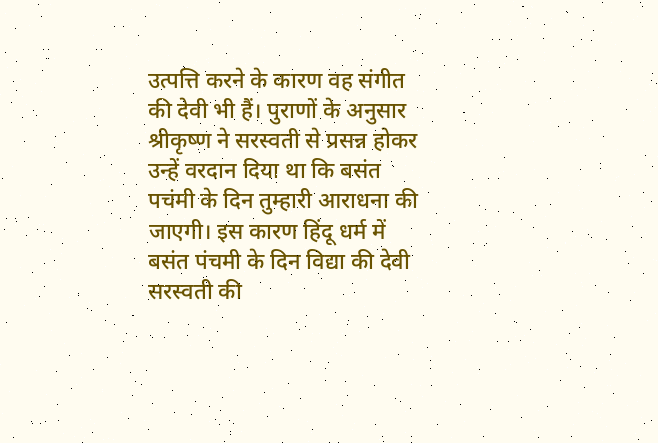उत्पत्ति करने के कारण वह संगीत की देवी भी हैं। पुराणों के अनुसार श्रीकृष्ण ने सरस्वती से प्रसन्न होकर उन्हें वरदान दिया था कि बसंत पचंमी के दिन तुम्हारी आराधना की जाएगी। इस कारण हिंदू धर्म में बसंत पंचमी के दिन विद्या की देवी सरस्वती की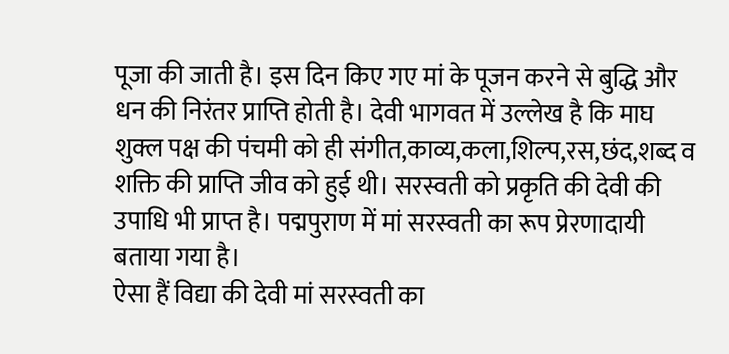पूजा की जाती है। इस दिन किए गए मां के पूजन करने से बुद्धि और धन की निरंतर प्राप्ति होती है। देवी भागवत में उल्लेख है कि माघ शुक्ल पक्ष की पंचमी को ही संगीत,काव्य,कला,शिल्प,रस,छंद,शब्द व शक्ति की प्राप्ति जीव को हुई थी। सरस्वती को प्रकृति की देवी की उपाधि भी प्राप्त है। पद्मपुराण में मां सरस्वती का रूप प्रेरणादायी बताया गया है।
ऐसा हैं विद्या की देवी मां सरस्वती का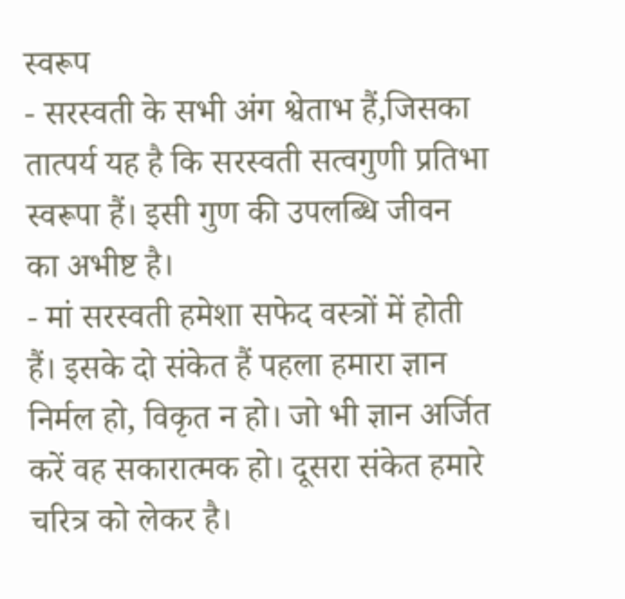स्वरूप
- सरस्वती के सभी अंग श्वेताभ हैं,जिसका तात्पर्य यह है कि सरस्वती सत्वगुणी प्रतिभा स्वरूपा हैं। इसी गुण की उपलब्धि जीवन का अभीष्ट है।
- मां सरस्वती हमेशा सफेद वस्त्रों में होती हैं। इसके दो संकेत हैं पहला हमारा ज्ञान निर्मल हो, विकृत न हो। जो भी ज्ञान अर्जित करें वह सकारात्मक हो। दूसरा संकेत हमारे चरित्र को लेकर है।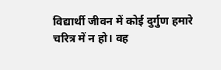विद्यार्थी जीवन में कोई दुर्गुण हमारे चरित्र में न हो। वह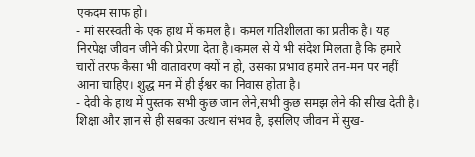एकदम साफ हो।
- मां सरस्वती के एक हाथ में कमल है। कमल गतिशीलता का प्रतीक है। यह निरपेक्ष जीवन जीने की प्रेरणा देता है।कमल से ये भी संदेश मिलता है कि हमारे चारों तरफ कैसा भी वातावरण क्यों न हो, उसका प्रभाव हमारे तन-मन पर नहीं आना चाहिए। शुद्ध मन में ही ईश्वर का निवास होता है।
- देवी के हाथ में पुस्तक सभी कुछ जान लेने,सभी कुछ समझ लेने की सीख देती है। शिक्षा और ज्ञान से ही सबका उत्थान संभव है, इसलिए जीवन में सुख-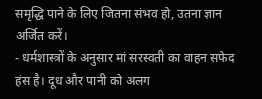समृद्धि पाने के लिए जितना संभव हो, उतना ज्ञान अर्जित करें।
- धर्मशास्त्रों के अनुसार मां सरस्वती का वाहन सफेद हंस है। दूध और पानी को अलग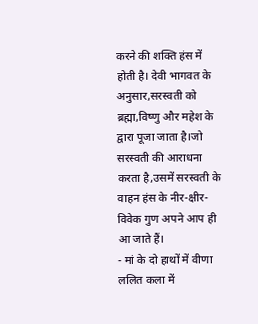करने की शक्ति हंस में होती है। देवी भागवत के अनुसार,सरस्वती को ब्रह्मा,विष्णु और महेश के द्वारा पूजा जाता है।जो सरस्वती की आराधना करता है,उसमें सरस्वती के वाहन हंस के नीर-क्षीर-विवेक गुण अपने आप ही आ जाते हैं।
- मां के दो हाथों में वीणा ललित कला में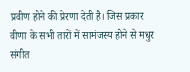प्रवीण होने की प्रेरणा देती है। जिस प्रकार वीणा के सभी तारों में सामंजस्य होने से मधुर संगीत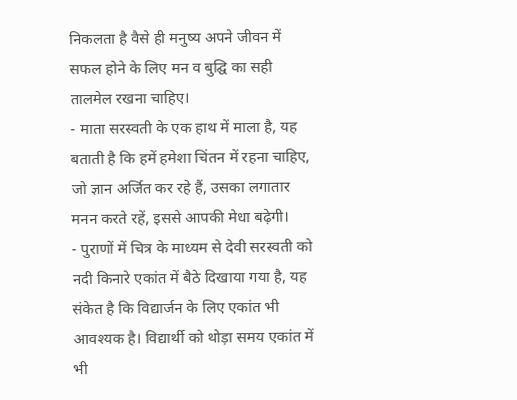निकलता है वैसे ही मनुष्य अपने जीवन में सफल होने के लिए मन व बुद्घि का सही तालमेल रखना चाहिए।
- माता सरस्वती के एक हाथ में माला है, यह बताती है कि हमें हमेशा चिंतन में रहना चाहिए, जो ज्ञान अर्जित कर रहे हैं, उसका लगातार मनन करते रहें, इससे आपकी मेधा बढ़ेगी।
- पुराणों में चित्र के माध्यम से देवी सरस्वती को नदी किनारे एकांत में बैठे दिखाया गया है, यह संकेत है कि विद्यार्जन के लिए एकांत भी आवश्यक है। विद्यार्थी को थोड़ा समय एकांत में भी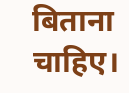बिताना चाहिए।